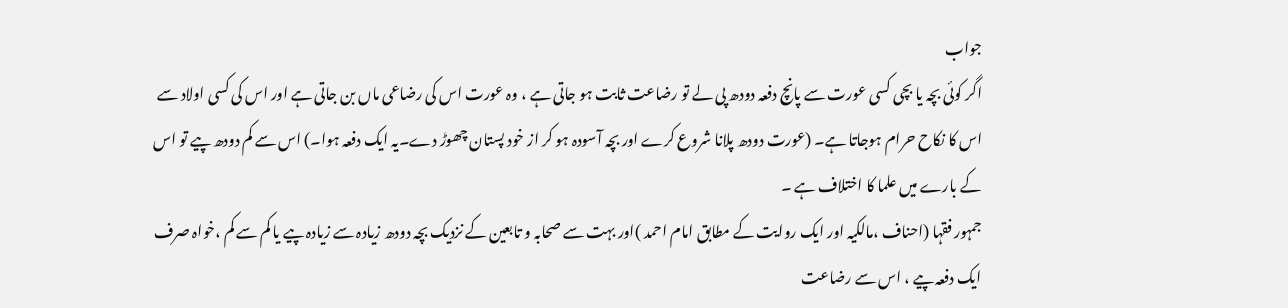جواب
اگر کوئی بچہ یا بچی کسی عورت سے پانچ دفعہ دودھ پی لے تو رضاعت ثابت ہو جاتی ہے ، وہ عورت اس کی رضاعی ماں بن جاتی ہے اور اس کی کسی اولاد سے اس کا نکاح حرام ہوجاتا ہے۔ (عورت دودھ پلانا شروع کرے اور بچہ آسودہ ہو کر از خود پستان چھوڑ دے۔یہ ایک دفعہ ہوا۔) اس سے کم دودھ پیے تو اس کے بارے میں علما کا اختلاف ہے ۔
جمہور فقہا (احناف ،مالکیہ اور ایک روایت کے مطابق امام احمد )اور بہت سے صحابہ و تابعین کے نزدیک بچہ دودھ زیادہ سے زیادہ پیے یا کم سے کم ،خواہ صرف ایک دفعہ پیے ، اس سے رضاعت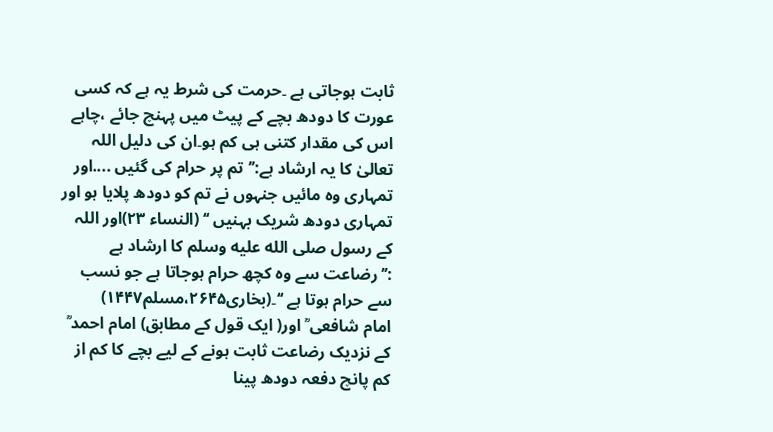ثابت ہوجاتی ہے ۔حرمت کی شرط یہ ہے کہ کسی عورت کا دودھ بچے کے پیٹ میں پہنچ جائے ،چاہے اس کی مقدار کتنی ہی کم ہو۔ان کی دلیل اللہ تعالیٰ کا یہ ارشاد ہے:’’تم پر حرام کی گئیں ....اور تمہاری وہ مائیں جنہوں نے تم کو دودھ پلایا ہو اور تمہاری دودھ شریک بہنیں ‘‘ (النساء ۲۳)اور اللہ کے رسول صلى الله عليه وسلم کا ارشاد ہے :’’رضاعت سے وہ کچھ حرام ہوجاتا ہے جو نسب سے حرام ہوتا ہے ‘‘۔(بخاری۲۶۴۵،مسلم۱۴۴۷)
امام شافعی ؒ اور( ایک قول کے مطابق) امام احمد ؒ کے نزدیک رضاعت ثابت ہونے کے لیے بچے کا کم از کم پانچ دفعہ دودھ پینا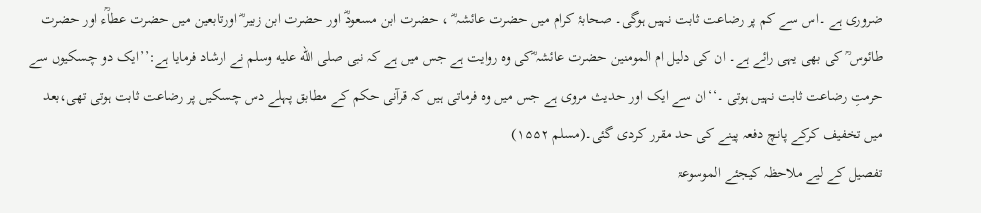ضروری ہے ۔اس سے کم پر رضاعت ثابت نہیں ہوگی۔ صحابۂ کرام میں حضرت عائشہ ؓ ، حضرت ابن مسعودؓ اور حضرت ابن زبیر ؓ اورتابعین میں حضرت عطاؒء اور حضرت طائوس ؒ کی بھی یہی رائے ہے۔ ان کی دلیل ام المومنین حضرت عائشہ ؓکی وہ روایت ہے جس میں ہے کہ نبی صلى الله عليه وسلم نے ارشاد فرمایا ہے:’’ایک دو چسکیوں سے حرمتِ رضاعت ثابت نہیں ہوتی ۔‘‘ان سے ایک اور حدیث مروی ہے جس میں وہ فرماتی ہیں کہ قرآنی حکم کے مطابق پہلے دس چسکیں پر رضاعت ثابت ہوتی تھی،بعد میں تخفیف کرکے پانچ دفعہ پینے کی حد مقرر کردی گئی۔(مسلم ۱۵۵۲)
تفصیل کے لیے ملاحظہ کیجئے الموسوعۃ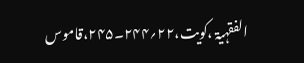الفقہیۃ ،کویت،۲۲؍۲۴۴۔۲۴۵،قاموس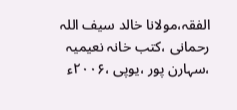الفقہ،مولانا خالد سیف اللہ رحمانی ،کتب خانہ نعیمیہ ،سہارن پور ،یوپی ،۲۰۰۶ء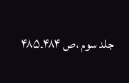جلد سوم ،ص ۴۸۴۔۴۸۵